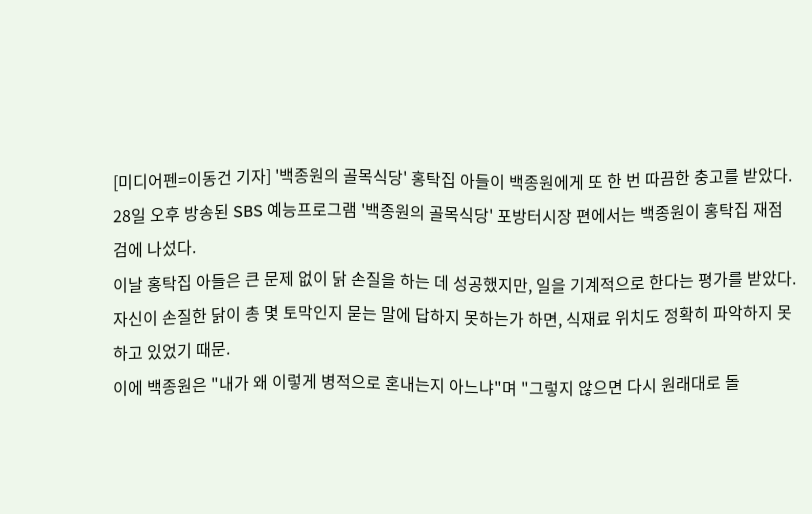[미디어펜=이동건 기자] '백종원의 골목식당' 홍탁집 아들이 백종원에게 또 한 번 따끔한 충고를 받았다.
28일 오후 방송된 SBS 예능프로그램 '백종원의 골목식당' 포방터시장 편에서는 백종원이 홍탁집 재점검에 나섰다.
이날 홍탁집 아들은 큰 문제 없이 닭 손질을 하는 데 성공했지만, 일을 기계적으로 한다는 평가를 받았다. 자신이 손질한 닭이 총 몇 토막인지 묻는 말에 답하지 못하는가 하면, 식재료 위치도 정확히 파악하지 못하고 있었기 때문.
이에 백종원은 "내가 왜 이렇게 병적으로 혼내는지 아느냐"며 "그렇지 않으면 다시 원래대로 돌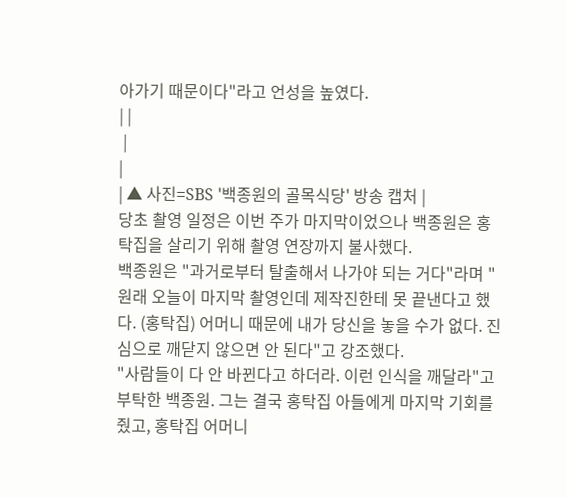아가기 때문이다"라고 언성을 높였다.
| |
 |
|
| ▲ 사진=SBS '백종원의 골목식당' 방송 캡처 |
당초 촬영 일정은 이번 주가 마지막이었으나 백종원은 홍탁집을 살리기 위해 촬영 연장까지 불사했다.
백종원은 "과거로부터 탈출해서 나가야 되는 거다"라며 "원래 오늘이 마지막 촬영인데 제작진한테 못 끝낸다고 했다. (홍탁집) 어머니 때문에 내가 당신을 놓을 수가 없다. 진심으로 깨닫지 않으면 안 된다"고 강조했다.
"사람들이 다 안 바뀐다고 하더라. 이런 인식을 깨달라"고 부탁한 백종원. 그는 결국 홍탁집 아들에게 마지막 기회를 줬고, 홍탁집 어머니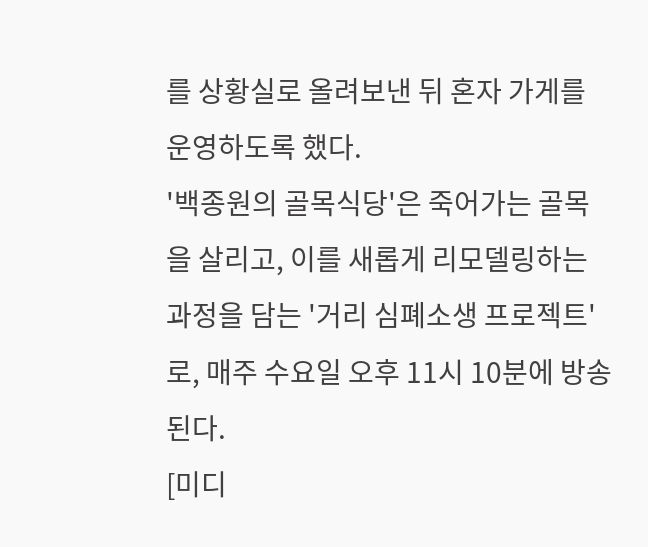를 상황실로 올려보낸 뒤 혼자 가게를 운영하도록 했다.
'백종원의 골목식당'은 죽어가는 골목을 살리고, 이를 새롭게 리모델링하는 과정을 담는 '거리 심폐소생 프로젝트'로, 매주 수요일 오후 11시 10분에 방송된다.
[미디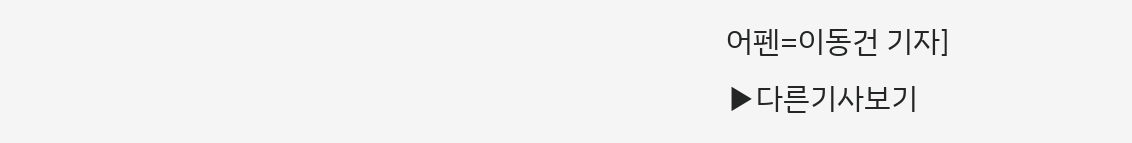어펜=이동건 기자]
▶다른기사보기